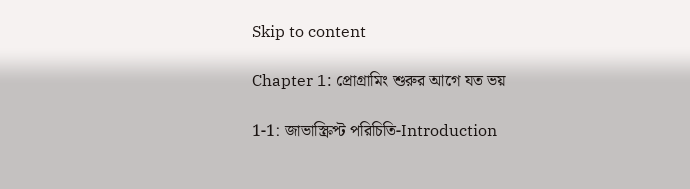Skip to content

Chapter 1: প্রোগ্রামিং শুরুর আগে যত ভয়

1-1: জাভাস্ক্রিপ্ট পরিচিতি-Introduction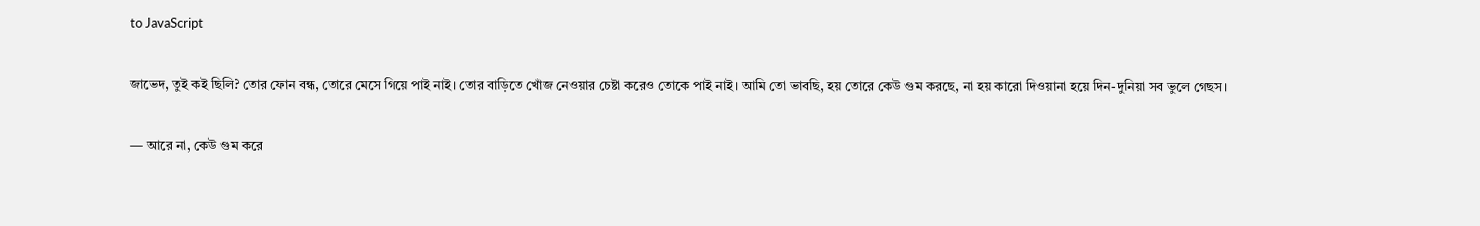to JavaScript

জাভেদ, তুই কই ছিলি? তোর ফোন বন্ধ, তোরে মেসে গিয়ে পাই নাই। তোর বাড়িতে খোঁজ নেওয়ার চেষ্টা করেও তোকে পাই নাই। আমি তো ভাবছি, হয় তোরে কেউ গুম করছে, না হয় কারো দিওয়ানা হয়ে দিন-দুনিয়া সব ভুলে গেছস।

— আরে না, কেউ গুম করে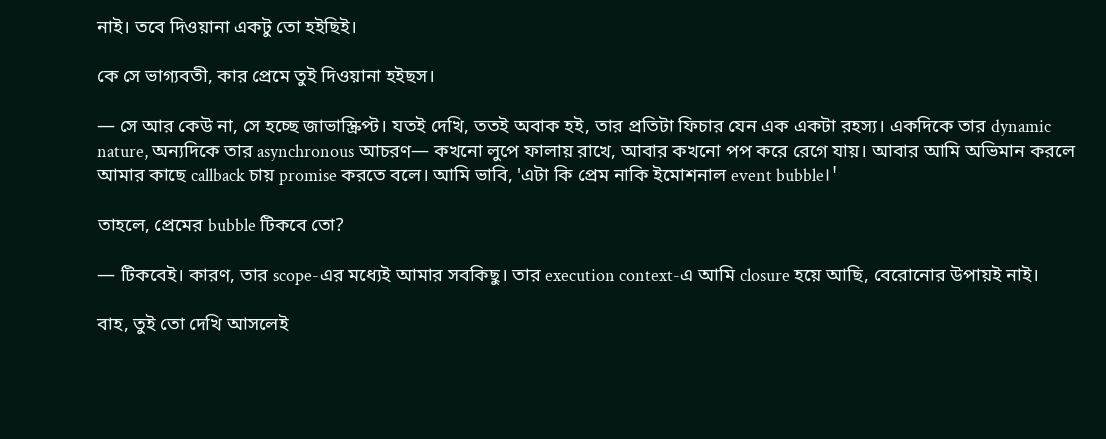নাই। তবে দিওয়ানা একটু তো হইছিই।

কে সে ভাগ্যবতী, কার প্রেমে তুই দিওয়ানা হইছস।

— সে আর কেউ না, সে হচ্ছে জাভাস্ক্রিপ্ট। যতই দেখি, ততই অবাক হই, তার প্রতিটা ফিচার যেন এক একটা রহস্য। একদিকে তার dynamic nature, অন্যদিকে তার asynchronous আচরণ— কখনো লুপে ফালায় রাখে, আবার কখনো পপ করে রেগে যায়। আবার আমি অভিমান করলে আমার কাছে callback চায় promise করতে বলে। আমি ভাবি, 'এটা কি প্রেম নাকি ইমোশনাল event bubble।'

তাহলে, প্রেমের bubble টিকবে তো?

— টিকবেই। কারণ, তার scope-এর মধ্যেই আমার সবকিছু। তার execution context-এ আমি closure হয়ে আছি, বেরোনোর উপায়ই নাই।

বাহ, তুই তো দেখি আসলেই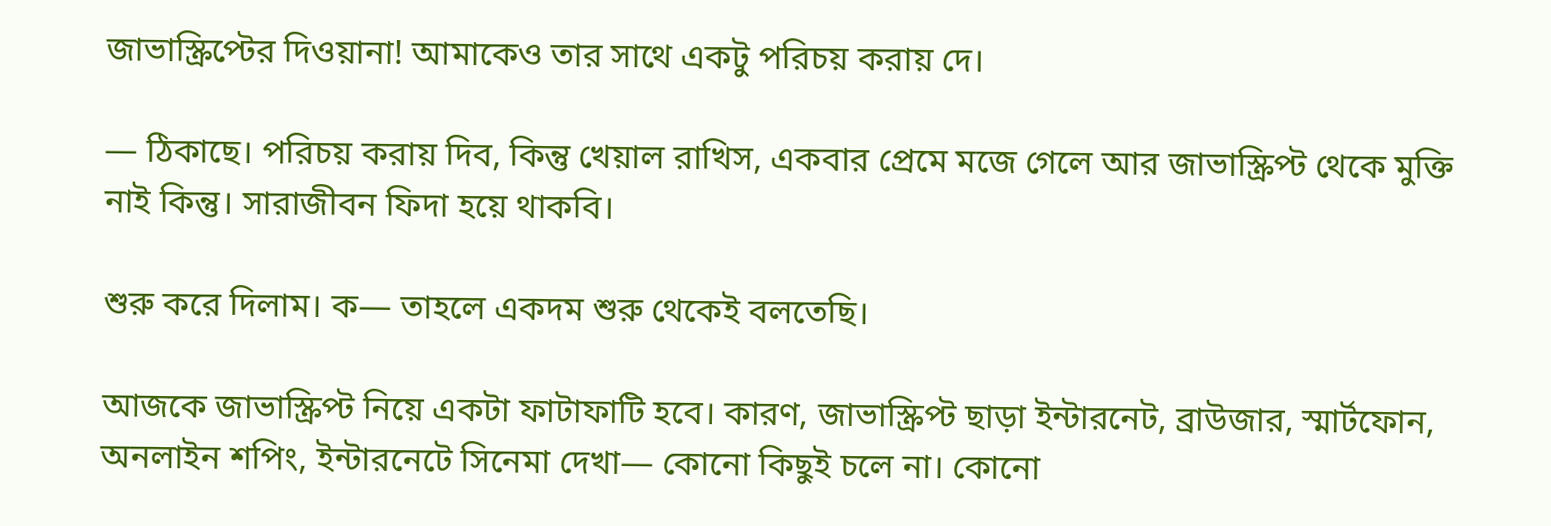জাভাস্ক্রিপ্টের দিওয়ানা! আমাকেও তার সাথে একটু পরিচয় করায় দে।

— ঠিকাছে। পরিচয় করায় দিব, কিন্তু খেয়াল রাখিস, একবার প্রেমে মজে গেলে আর জাভাস্ক্রিপ্ট থেকে মুক্তি নাই কিন্তু। সারাজীবন ফিদা হয়ে থাকবি।

শুরু করে দিলাম। ক— তাহলে একদম শুরু থেকেই বলতেছি।

আজকে জাভাস্ক্রিপ্ট নিয়ে একটা ফাটাফাটি হবে। কারণ, জাভাস্ক্রিপ্ট ছাড়া ইন্টারনেট, ব্রাউজার, স্মার্টফোন, অনলাইন শপিং, ইন্টারনেটে সিনেমা দেখা— কোনো কিছুই চলে না। কোনো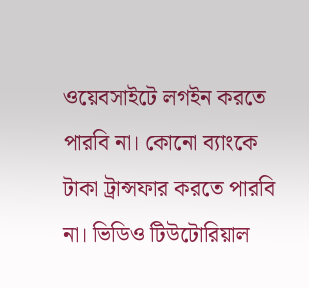ওয়েবসাইটে লগইন করতে পারবি না। কোনো ব্যাংকে টাকা ট্রান্সফার করতে পারবি না। ভিডিও টিউটোরিয়াল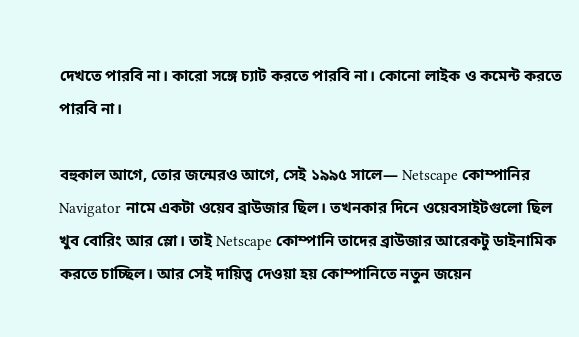দেখতে পারবি না। কারো সঙ্গে চ্যাট করতে পারবি না। কোনো লাইক ও কমেন্ট করতে পারবি না।

বহুকাল আগে, তোর জন্মেরও আগে, সেই ১৯৯৫ সালে— Netscape কোম্পানির Navigator নামে একটা ওয়েব ব্রাউজার ছিল। তখনকার দিনে ওয়েবসাইটগুলো ছিল খুব বোরিং আর স্লো। তাই Netscape কোম্পানি তাদের ব্রাউজার আরেকটু ডাইনামিক করতে চাচ্ছিল। আর সেই দায়িত্ব দেওয়া হয় কোম্পানিতে নতুন জয়েন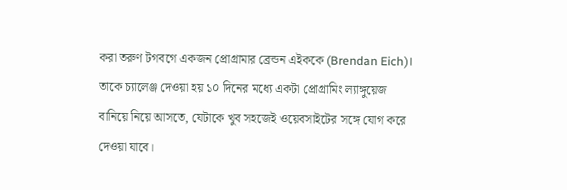করা তরুণ টগবগে একজন প্রোগ্রামার ব্রেন্ডন এইককে (Brendan Eich)। তাকে চ্যালেঞ্জ দেওয়া হয় ১০ দিনের মধ্যে একটা প্রোগ্রামিং ল্যাঙ্গুয়েজ বানিয়ে নিয়ে আসতে, যেটাকে খুব সহজেই ওয়েবসাইটের সঙ্গে যোগ করে দেওয়া যাবে।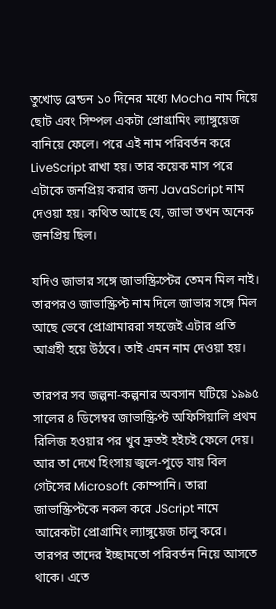তুখোড় ব্রেন্ডন ১০ দিনের মধ্যে Mocha নাম দিয়ে ছোট এবং সিম্পল একটা প্রোগ্রামিং ল্যাঙ্গুয়েজ বানিয়ে ফেলে। পরে এই নাম পরিবর্তন করে LiveScript রাখা হয়। তার কয়েক মাস পরে এটাকে জনপ্রিয় করার জন্য JavaScript নাম দেওয়া হয়। কথিত আছে যে, জাভা তখন অনেক জনপ্রিয় ছিল।

যদিও জাভার সঙ্গে জাভাস্ক্রিপ্টের তেমন মিল নাই। তারপরও জাভাস্ক্রিপ্ট নাম দিলে জাভার সঙ্গে মিল আছে ভেবে প্রোগ্রামাররা সহজেই এটার প্রতি আগ্রহী হয়ে উঠবে। তাই এমন নাম দেওয়া হয়।

তারপর সব জল্পনা-কল্পনার অবসান ঘটিয়ে ১৯৯৫ সালের ৪ ডিসেম্বর জাভাস্ক্রিপ্ট অফিসিয়ালি প্রথম রিলিজ হওয়ার পর খুব দ্রুতই হইচই ফেলে দেয়। আর তা দেখে হিংসায় জ্বলে-পুড়ে যায় বিল গেটসের Microsoft কোম্পানি। তারা জাভাস্ক্রিপ্টকে নকল করে JScript নামে আরেকটা প্রোগ্রামিং ল্যাঙ্গুয়েজ চালু করে। তারপর তাদের ইচ্ছামতো পরিবর্তন নিয়ে আসতে থাকে। এতে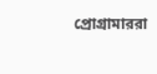প্রোগ্রামাররা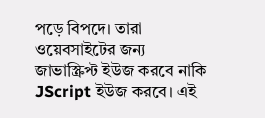পড়ে বিপদে। তারা ওয়েবসাইটের জন্য জাভাস্ক্রিপ্ট ইউজ করবে নাকি JScript ইউজ করবে। এই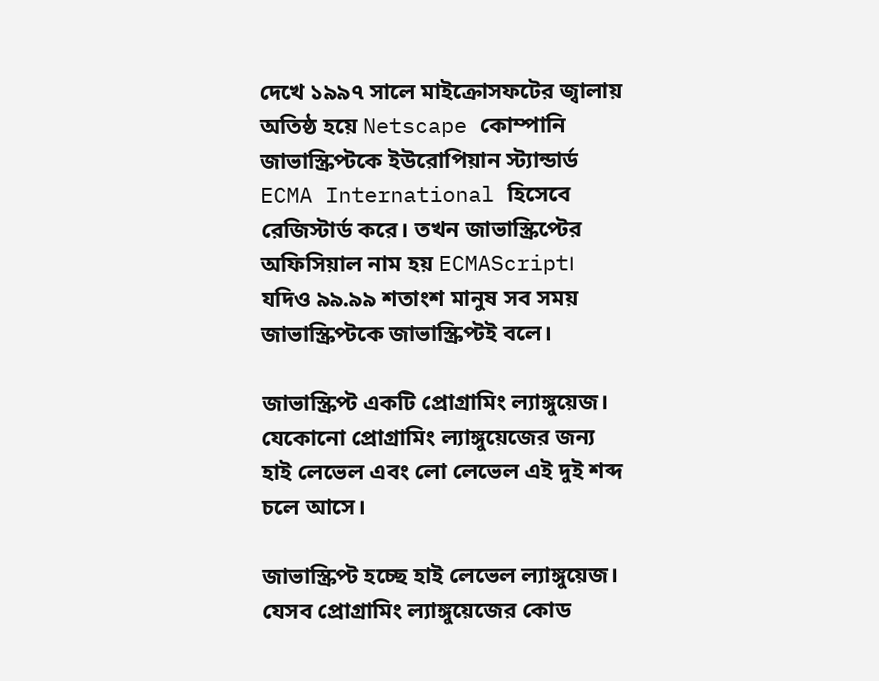দেখে ১৯৯৭ সালে মাইক্রোসফটের জ্বালায় অতিষ্ঠ হয়ে Netscape কোম্পানি জাভাস্ক্রিপ্টকে ইউরোপিয়ান স্ট্যান্ডার্ড ECMA International হিসেবে রেজিস্টার্ড করে। তখন জাভাস্ক্রিপ্টের অফিসিয়াল নাম হয় ECMAScript। যদিও ৯৯.৯৯ শতাংশ মানুষ সব সময় জাভাস্ক্রিপ্টকে জাভাস্ক্রিপ্টই বলে।

জাভাস্ক্রিপ্ট একটি প্রোগ্রামিং ল্যাঙ্গুয়েজ। যেকোনো প্রোগ্রামিং ল্যাঙ্গুয়েজের জন্য হাই লেভেল এবং লো লেভেল এই দুই শব্দ চলে আসে।

জাভাস্ক্রিপ্ট হচ্ছে হাই লেভেল ল্যাঙ্গুয়েজ। যেসব প্রোগ্রামিং ল্যাঙ্গুয়েজের কোড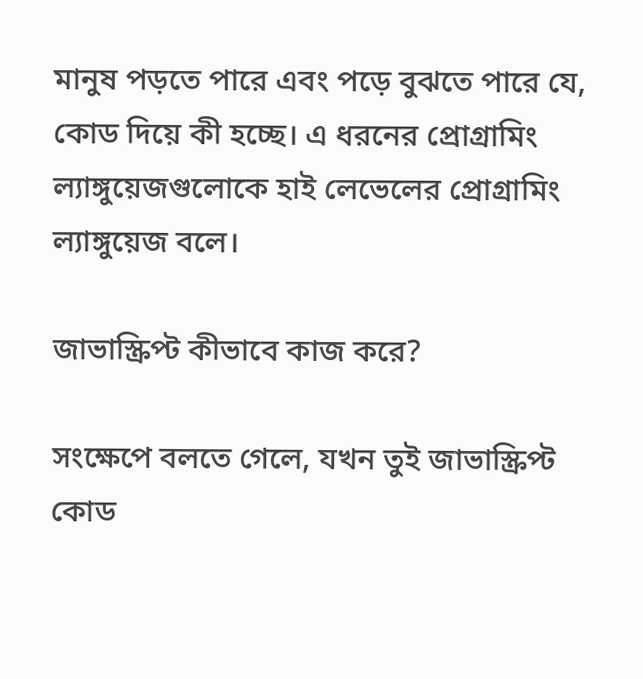মানুষ পড়তে পারে এবং পড়ে বুঝতে পারে যে, কোড দিয়ে কী হচ্ছে। এ ধরনের প্রোগ্রামিং ল্যাঙ্গুয়েজগুলোকে হাই লেভেলের প্রোগ্রামিং ল্যাঙ্গুয়েজ বলে।

জাভাস্ক্রিপ্ট কীভাবে কাজ করে?

সংক্ষেপে বলতে গেলে, যখন তুই জাভাস্ক্রিপ্ট কোড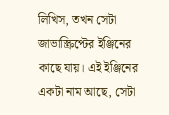লিখিস, তখন সেটা জাভাস্ক্রিপ্টের ইঞ্জিনের কাছে যায়। এই ইঞ্জিনের একটা নাম আছে, সেটা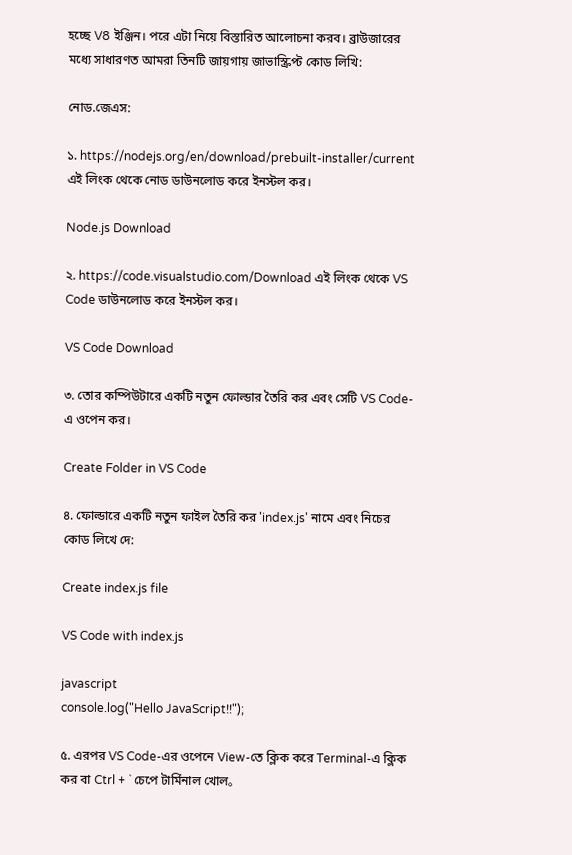হচ্ছে V8 ইঞ্জিন। পরে এটা নিয়ে বিস্তারিত আলোচনা করব। ব্রাউজারের মধ্যে সাধারণত আমরা তিনটি জায়গায় জাভাস্ক্রিপ্ট কোড লিখি:

নোড.জেএস:

১. https://nodejs.org/en/download/prebuilt-installer/current এই লিংক থেকে নোড ডাউনলোড করে ইনস্টল কর।

Node.js Download

২. https://code.visualstudio.com/Download এই লিংক থেকে VS Code ডাউনলোড করে ইনস্টল কর।

VS Code Download

৩. তোর কম্পিউটারে একটি নতুন ফোল্ডার তৈরি কর এবং সেটি VS Code-এ ওপেন কর।

Create Folder in VS Code

৪. ফোল্ডারে একটি নতুন ফাইল তৈরি কর 'index.js' নামে এবং নিচের কোড লিখে দে:

Create index.js file

VS Code with index.js

javascript
console.log("Hello JavaScript!!");

৫. এরপর VS Code-এর ওপেনে View-তে ক্লিক করে Terminal-এ ক্লিক কর বা Ctrl + ` চেপে টার্মিনাল খোল。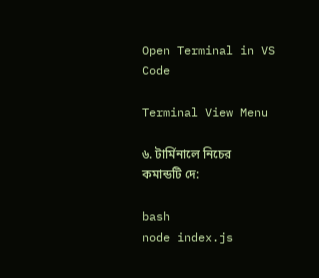Open Terminal in VS Code

Terminal View Menu

৬. টার্মিনালে নিচের কমান্ডটি দে:

bash
node index.js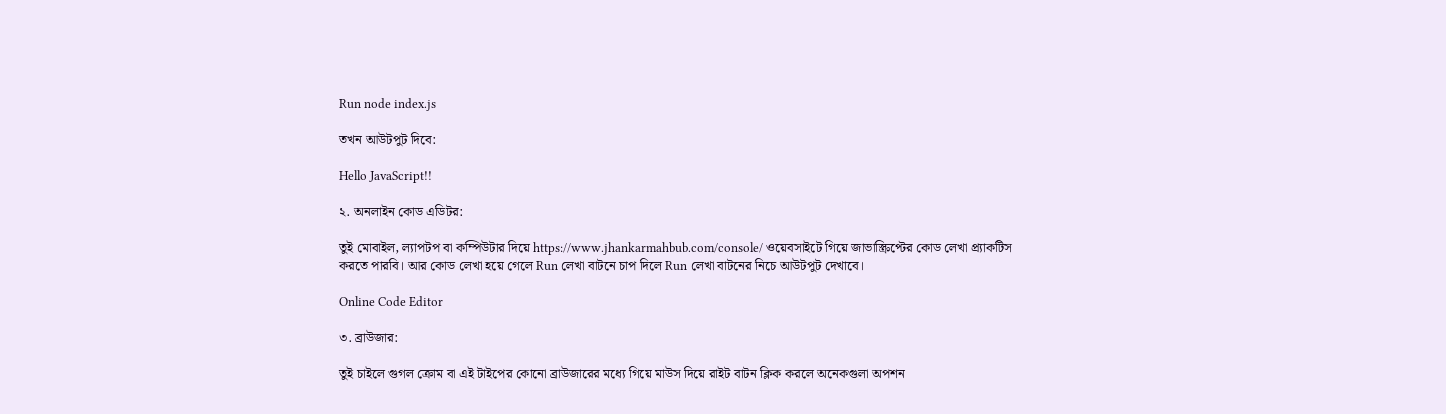Run node index.js

তখন আউটপুট দিবে:

Hello JavaScript!!

২. অনলাইন কোড এডিটর:

তুই মোবাইল, ল্যাপটপ বা কম্পিউটার দিয়ে https://www.jhankarmahbub.com/console/ ওয়েবসাইটে গিয়ে জাভাস্ক্রিপ্টের কোড লেখা প্র্যাকটিস করতে পারবি। আর কোড লেখা হয়ে গেলে Run লেখা বাটনে চাপ দিলে Run লেখা বাটনের নিচে আউটপুট দেখাবে।

Online Code Editor

৩. ব্রাউজার:

তুই চাইলে গুগল ক্রোম বা এই টাইপের কোনো ব্রাউজারের মধ্যে গিয়ে মাউস দিয়ে রাইট বাটন ক্লিক করলে অনেকগুলা অপশন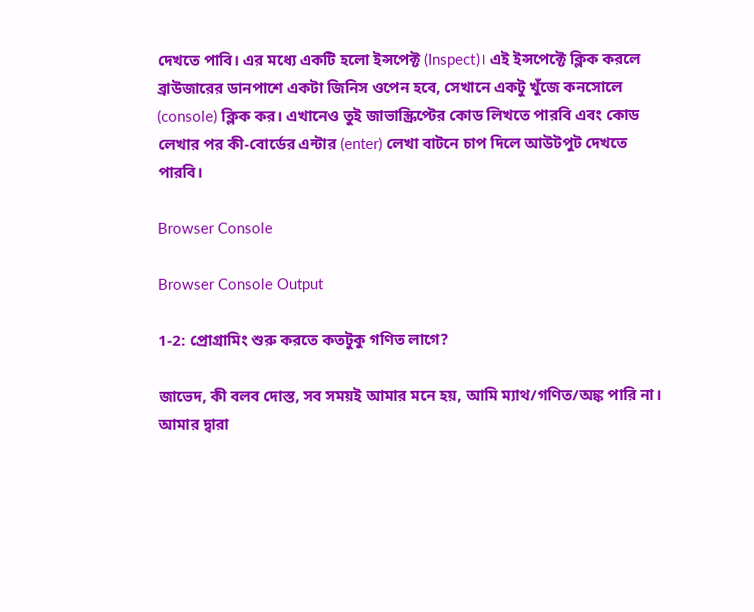দেখতে পাবি। এর মধ্যে একটি হলো ইন্সপেক্ট (Inspect)। এই ইন্সপেক্টে ক্লিক করলে ব্রাউজারের ডানপাশে একটা জিনিস ওপেন হবে, সেখানে একটু খুঁজে কনসোলে (console) ক্লিক কর। এখানেও তুই জাভাস্ক্রিপ্টের কোড লিখতে পারবি এবং কোড লেখার পর কী-বোর্ডের এন্টার (enter) লেখা বাটনে চাপ দিলে আউটপুট দেখতে পারবি।

Browser Console

Browser Console Output

1-2: প্রোগ্রামিং শুরু করতে কতটুকু গণিত লাগে?

জাভেদ, কী বলব দোস্ত, সব সময়ই আমার মনে হয়, আমি ম্যাথ/গণিত/অঙ্ক পারি না। আমার দ্বারা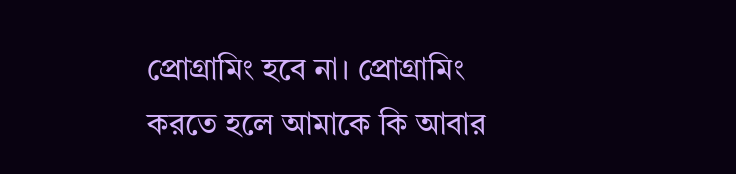প্রোগ্রামিং হবে না। প্রোগ্রামিং করতে হলে আমাকে কি আবার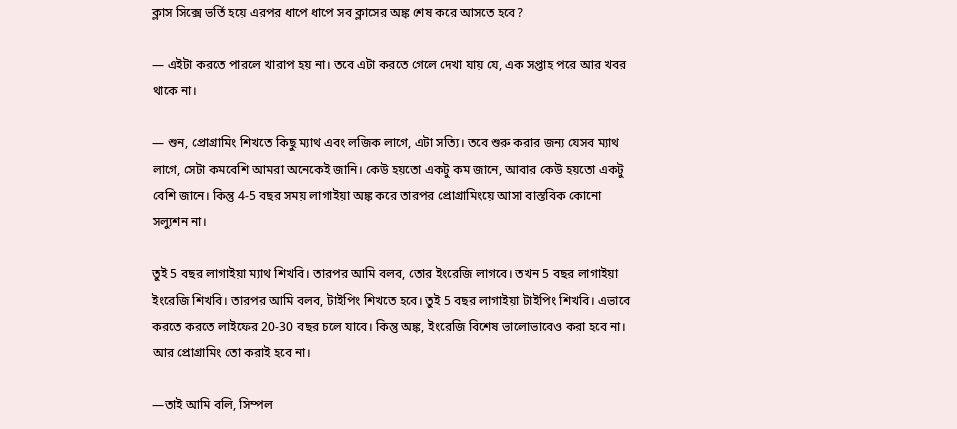ক্লাস সিক্সে ভর্তি হয়ে এরপর ধাপে ধাপে সব ক্লাসের অঙ্ক শেষ করে আসতে হবে?

— এইটা করতে পারলে খারাপ হয় না। তবে এটা করতে গেলে দেখা যায় যে, এক সপ্তাহ পরে আর খবর থাকে না।

— শুন, প্রোগ্রামিং শিখতে কিছু ম্যাথ এবং লজিক লাগে, এটা সত্যি। তবে শুরু করার জন্য যেসব ম্যাথ লাগে, সেটা কমবেশি আমরা অনেকেই জানি। কেউ হয়তো একটু কম জানে, আবার কেউ হয়তো একটু বেশি জানে। কিন্তু 4-5 বছর সময় লাগাইয়া অঙ্ক করে তারপর প্রোগ্রামিংয়ে আসা বাস্তবিক কোনো সল্যুশন না।

তুই 5 বছর লাগাইয়া ম্যাথ শিখবি। তারপর আমি বলব, তোর ইংরেজি লাগবে। তখন 5 বছর লাগাইয়া ইংরেজি শিখবি। তারপর আমি বলব, টাইপিং শিখতে হবে। তুই 5 বছর লাগাইয়া টাইপিং শিখবি। এভাবে করতে করতে লাইফের 20-30 বছর চলে যাবে। কিন্তু অঙ্ক, ইংরেজি বিশেষ ভালোভাবেও করা হবে না। আর প্রোগ্রামিং তো করাই হবে না।

—তাই আমি বলি, সিম্পল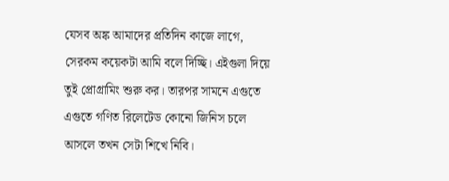যেসব অঙ্ক আমাদের প্রতিদিন কাজে লাগে, সেরকম কয়েকটা আমি বলে দিচ্ছি। এইগুলা দিয়ে তুই প্রোগ্রামিং শুরু কর। তারপর সামনে এগুতে এগুতে গণিত রিলেটেড কোনো জিনিস চলে আসলে তখন সেটা শিখে নিবি।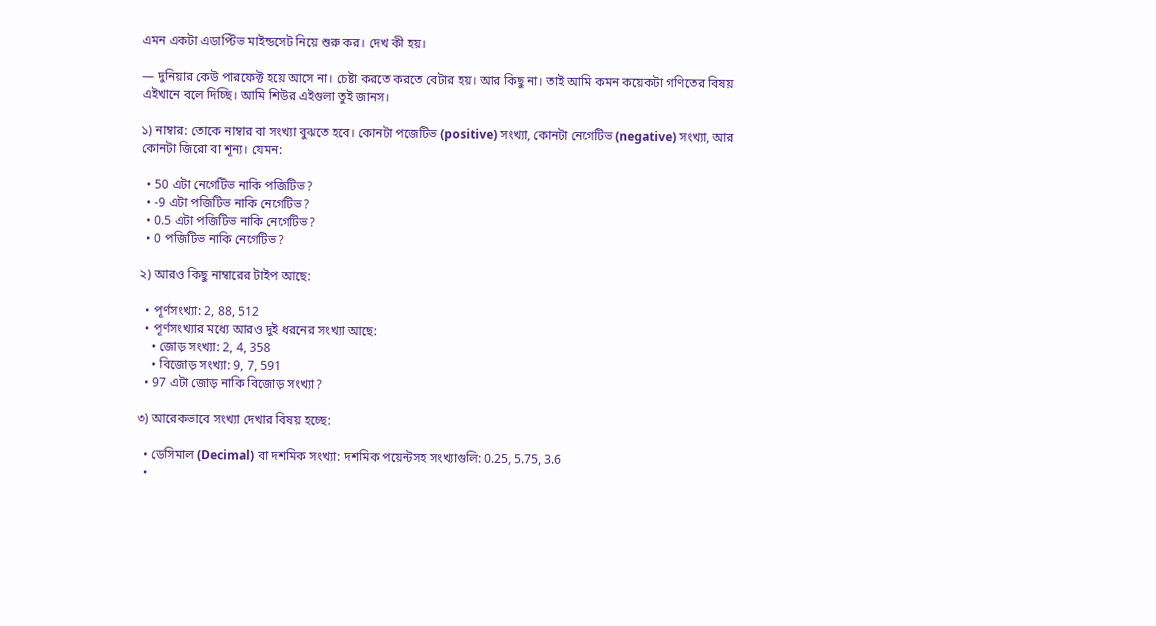এমন একটা এডাপ্টিভ মাইন্ডসেট নিয়ে শুরু কর। দেখ কী হয়।

— দুনিয়ার কেউ পারফেক্ট হয়ে আসে না। চেষ্টা করতে করতে বেটার হয়। আর কিছু না। তাই আমি কমন কয়েকটা গণিতের বিষয় এইখানে বলে দিচ্ছি। আমি শিউর এইগুলা তুই জানস।

১) নাম্বার: তোকে নাম্বার বা সংখ্যা বুঝতে হবে। কোনটা পজেটিভ (positive) সংখ্যা, কোনটা নেগেটিভ (negative) সংখ্যা, আর কোনটা জিরো বা শূন্য। যেমন:

  • 50 এটা নেগেটিভ নাকি পজিটিভ?
  • -9 এটা পজিটিভ নাকি নেগেটিভ?
  • 0.5 এটা পজিটিভ নাকি নেগেটিভ?
  • 0 পজিটিভ নাকি নেগেটিভ?

২) আরও কিছু নাম্বারের টাইপ আছে:

  • পূর্ণসংখ্যা: 2, 88, 512
  • পূর্ণসংখ্যার মধ্যে আরও দুই ধরনের সংখ্যা আছে:
    • জোড় সংখ্যা: 2, 4, 358
    • বিজোড় সংখ্যা: 9, 7, 591
  • 97 এটা জোড় নাকি বিজোড় সংখ্যা?

৩) আরেকভাবে সংখ্যা দেখার বিষয় হচ্ছে:

  • ডেসিমাল (Decimal) বা দশমিক সংখ্যা: দশমিক পয়েন্টসহ সংখ্যাগুলি: 0.25, 5.75, 3.6
  •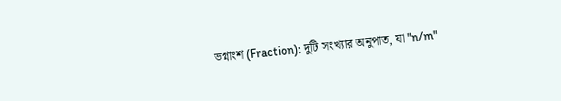ভগ্নাংশ (Fraction): দুটি সংখ্যার অনুপাত, যা "n/m"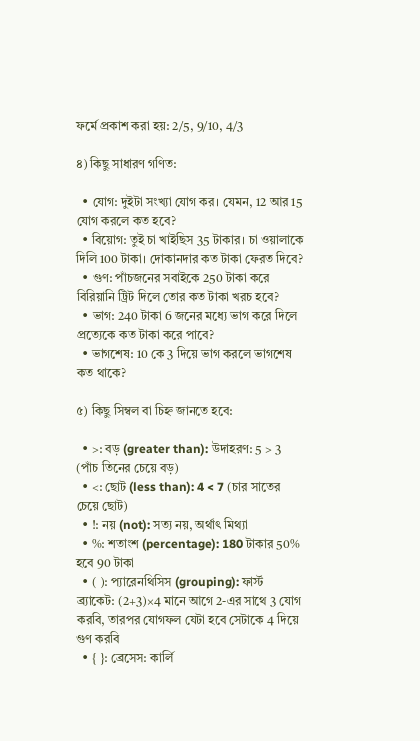ফর্মে প্রকাশ করা হয়: 2/5, 9/10, 4/3

৪) কিছু সাধারণ গণিত:

  • যোগ: দুইটা সংখ্যা যোগ কর। যেমন, 12 আর 15 যোগ করলে কত হবে?
  • বিয়োগ: তুই চা খাইছিস 35 টাকার। চা ওয়ালাকে দিলি 100 টাকা। দোকানদার কত টাকা ফেরত দিবে?
  • গুণ: পাঁচজনের সবাইকে 250 টাকা করে বিরিয়ানি ট্রিট দিলে তোর কত টাকা খরচ হবে?
  • ভাগ: 240 টাকা 6 জনের মধ্যে ভাগ করে দিলে প্রত্যেকে কত টাকা করে পাবে?
  • ভাগশেষ: 10 কে 3 দিয়ে ভাগ করলে ভাগশেষ কত থাকে?

৫) কিছু সিম্বল বা চিহ্ন জানতে হবে:

  • >: বড় (greater than): উদাহরণ: 5 > 3 (পাঁচ তিনের চেয়ে বড়)
  • <: ছোট (less than): 4 < 7 (চার সাতের চেয়ে ছোট)
  • !: নয় (not): সত্য নয়, অর্থাৎ মিথ্যা
  • %: শতাংশ (percentage): 180 টাকার 50% হবে 90 টাকা
  • ( ): প্যারেনথিসিস (grouping): ফার্স্ট ব্র্যাকেট: (2+3)×4 মানে আগে 2-এর সাথে 3 যোগ করবি, তারপর যোগফল যেটা হবে সেটাকে 4 দিয়ে গুণ করবি
  • { }: ব্রেসেস: কার্লি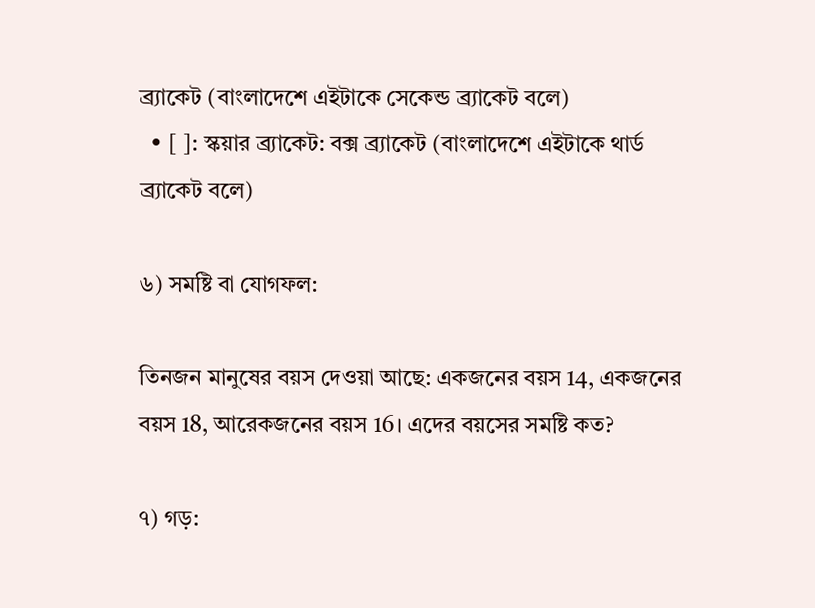ব্র্যাকেট (বাংলাদেশে এইটাকে সেকেন্ড ব্র্যাকেট বলে)
  • [ ]: স্কয়ার ব্র্যাকেট: বক্স ব্র্যাকেট (বাংলাদেশে এইটাকে থার্ড ব্র্যাকেট বলে)

৬) সমষ্টি বা যোগফল:

তিনজন মানুষের বয়স দেওয়া আছে: একজনের বয়স 14, একজনের বয়স 18, আরেকজনের বয়স 16। এদের বয়সের সমষ্টি কত?

৭) গড়: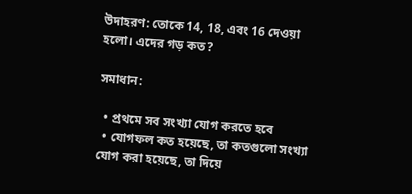উদাহরণ: তোকে 14, 18, এবং 16 দেওয়া হলো। এদের গড় কত?

সমাধান:

  • প্রথমে সব সংখ্যা যোগ করতে হবে
  • যোগফল কত হয়েছে, তা কতগুলো সংখ্যা যোগ করা হয়েছে, তা দিয়ে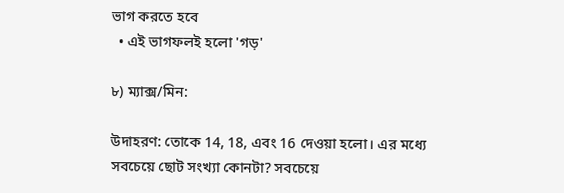ভাগ করতে হবে
  • এই ভাগফলই হলো 'গড়'

৮) ম্যাক্স/মিন:

উদাহরণ: তোকে 14, 18, এবং 16 দেওয়া হলো। এর মধ্যে সবচেয়ে ছোট সংখ্যা কোনটা? সবচেয়ে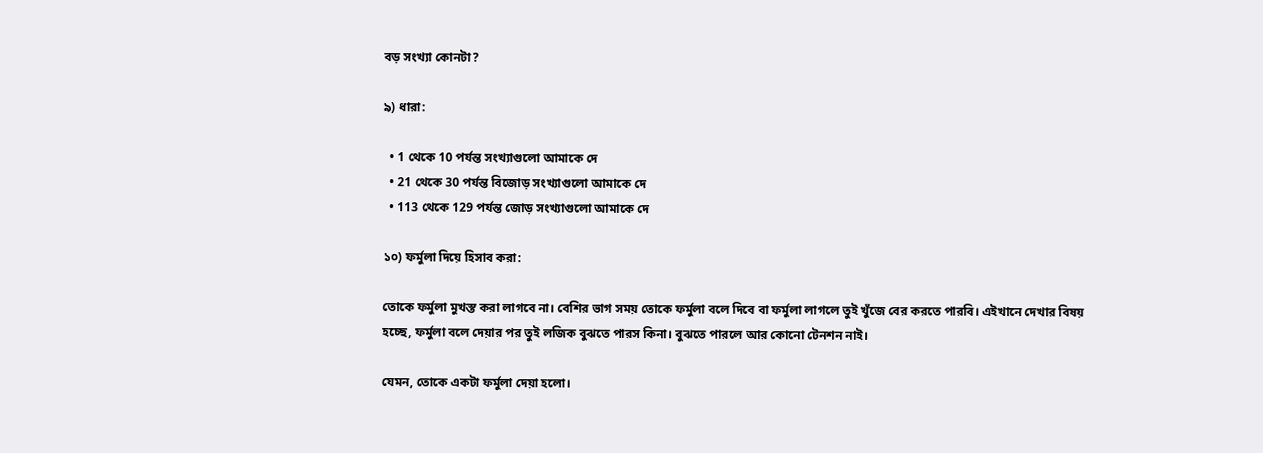বড় সংখ্যা কোনটা?

৯) ধারা:

  • 1 থেকে 10 পর্যন্ত সংখ্যাগুলো আমাকে দে
  • 21 থেকে 30 পর্যন্ত বিজোড় সংখ্যাগুলো আমাকে দে
  • 113 থেকে 129 পর্যন্ত জোড় সংখ্যাগুলো আমাকে দে

১০) ফর্মুলা দিয়ে হিসাব করা:

তোকে ফর্মুলা মুখস্ত করা লাগবে না। বেশির ভাগ সময় তোকে ফর্মুলা বলে দিবে বা ফর্মুলা লাগলে তুই খুঁজে বের করতে পারবি। এইখানে দেখার বিষয় হচ্ছে, ফর্মুলা বলে দেয়ার পর তুই লজিক বুঝতে পারস কিনা। বুঝতে পারলে আর কোনো টেনশন নাই।

যেমন, তোকে একটা ফর্মুলা দেয়া হলো।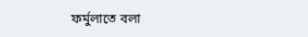ফর্মুলাতে বলা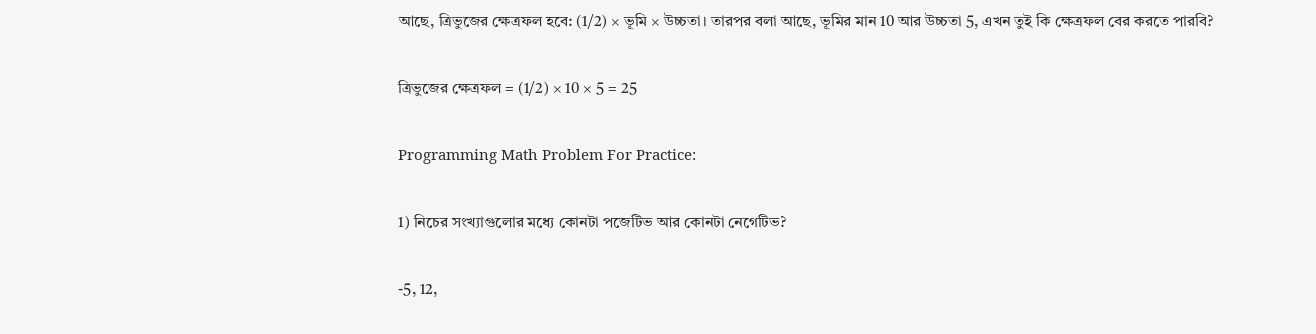আছে, ত্রিভুজের ক্ষেত্রফল হবে: (1/2) × ভূমি × উচ্চতা। তারপর বলা আছে, ভূমির মান 10 আর উচ্চতা 5, এখন তুই কি ক্ষেত্রফল বের করতে পারবি?

ত্রিভুজের ক্ষেত্রফল = (1/2) × 10 × 5 = 25

Programming Math Problem For Practice:

1) নিচের সংখ্যাগুলোর মধ্যে কোনটা পজেটিভ আর কোনটা নেগেটিভ?

-5, 12,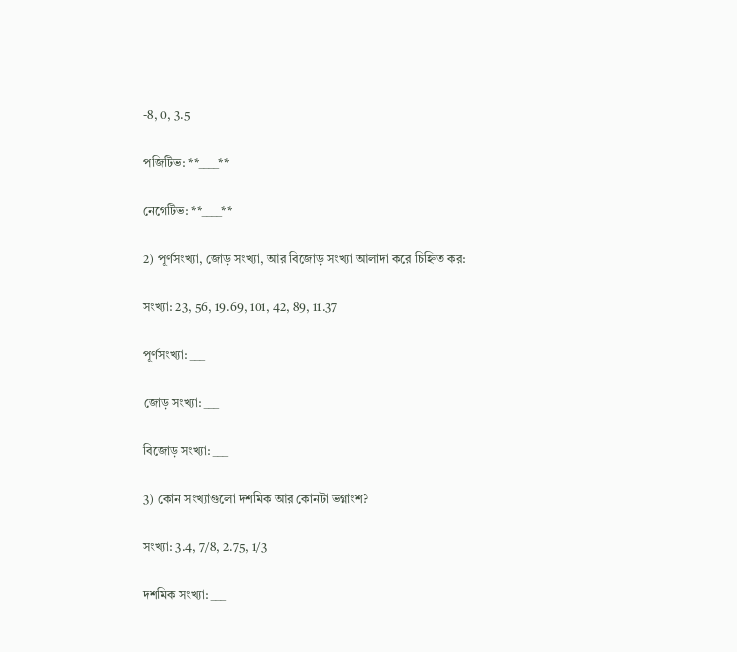-8, 0, 3.5

পজিটিভ: **____**

নেগেটিভ: **____**

2) পূর্ণসংখ্যা, জোড় সংখ্যা, আর বিজোড় সংখ্যা আলাদা করে চিহ্নিত কর:

সংখ্যা: 23, 56, 19.69, 101, 42, 89, 11.37

পূর্ণসংখ্যা: ___

জোড় সংখ্যা: ___

বিজোড় সংখ্যা: ___

3) কোন সংখ্যাগুলো দশমিক আর কোনটা ভগ্নাংশ?

সংখ্যা: 3.4, 7/8, 2.75, 1/3

দশমিক সংখ্যা: ___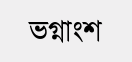ভগ্নাংশ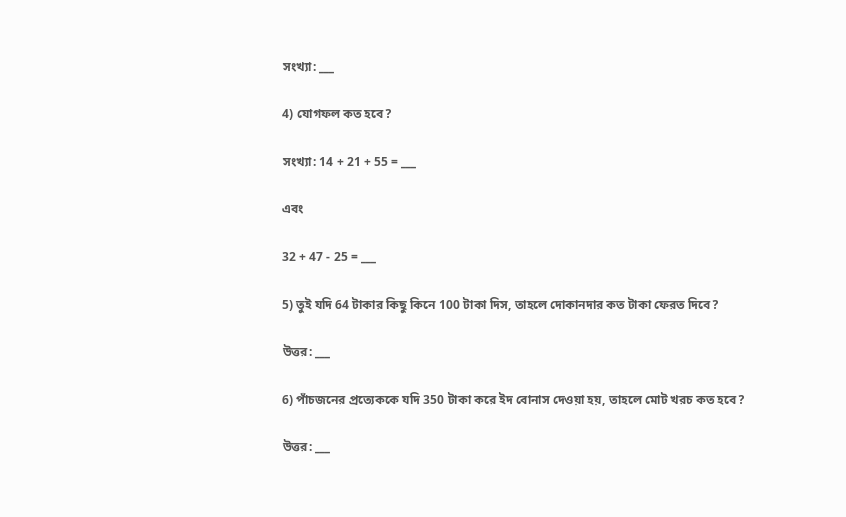সংখ্যা: ___

4) যোগফল কত হবে?

সংখ্যা: 14 + 21 + 55 = ___

এবং

32 + 47 - 25 = ___

5) তুই যদি 64 টাকার কিছু কিনে 100 টাকা দিস, তাহলে দোকানদার কত টাকা ফেরত দিবে?

উত্তর: ___

6) পাঁচজনের প্রত্যেককে যদি 350 টাকা করে ইদ বোনাস দেওয়া হয়, তাহলে মোট খরচ কত হবে?

উত্তর: ___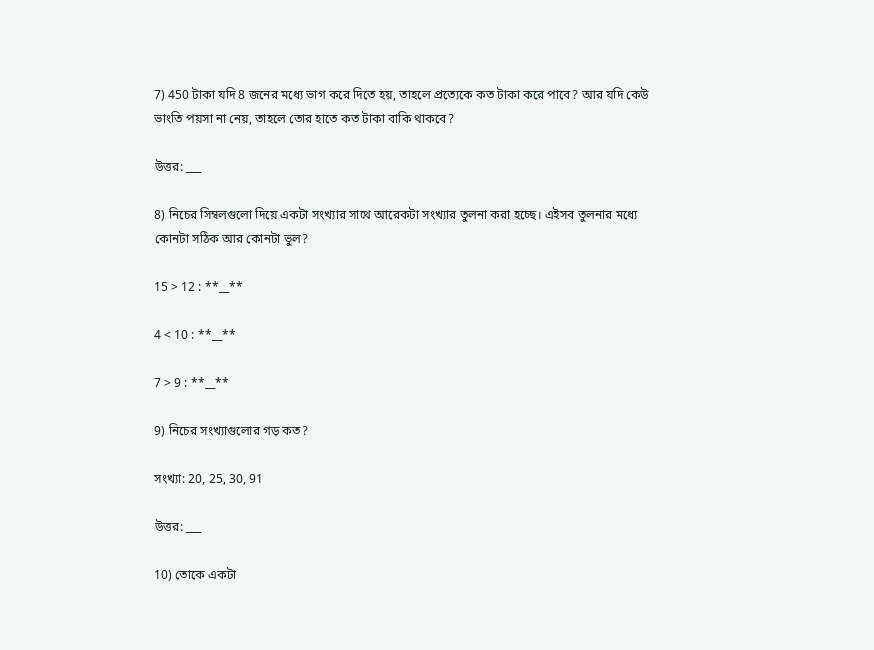7) 450 টাকা যদি 8 জনের মধ্যে ভাগ করে দিতে হয়, তাহলে প্রত্যেকে কত টাকা করে পাবে? আর যদি কেউ ভাংতি পয়সা না নেয়, তাহলে তোর হাতে কত টাকা বাকি থাকবে?

উত্তর: ___

8) নিচের সিম্বলগুলো দিয়ে একটা সংখ্যার সাথে আরেকটা সংখ্যার তুলনা করা হচ্ছে। এইসব তুলনার মধ্যে কোনটা সঠিক আর কোনটা ভুল?

15 > 12 : **__**

4 < 10 : **__**

7 > 9 : **__**

9) নিচের সংখ্যাগুলোর গড় কত?

সংখ্যা: 20, 25, 30, 91

উত্তর: ___

10) তোকে একটা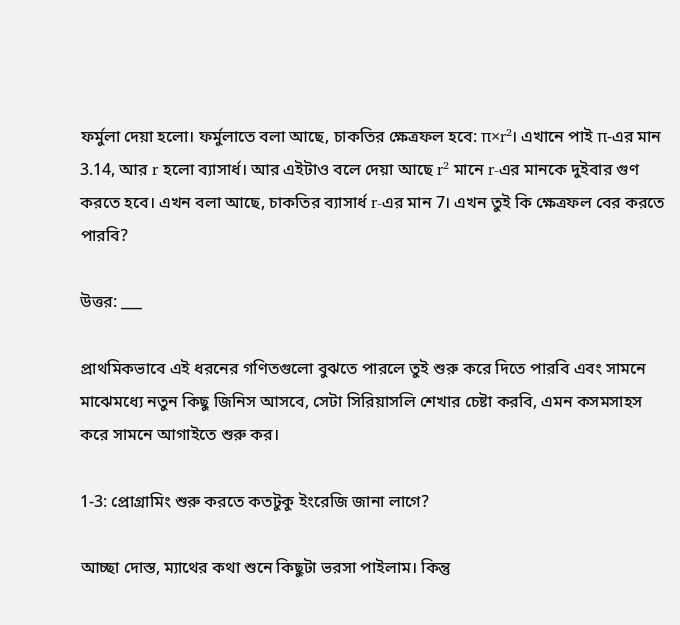ফর্মুলা দেয়া হলো। ফর্মুলাতে বলা আছে, চাকতির ক্ষেত্রফল হবে: π×r²। এখানে পাই π-এর মান 3.14, আর r হলো ব্যাসার্ধ। আর এইটাও বলে দেয়া আছে r² মানে r-এর মানকে দুইবার গুণ করতে হবে। এখন বলা আছে, চাকতির ব্যাসার্ধ r-এর মান 7। এখন তুই কি ক্ষেত্রফল বের করতে পারবি?

উত্তর: ___

প্রাথমিকভাবে এই ধরনের গণিতগুলো বুঝতে পারলে তুই শুরু করে দিতে পারবি এবং সামনে মাঝেমধ্যে নতুন কিছু জিনিস আসবে, সেটা সিরিয়াসলি শেখার চেষ্টা করবি, এমন কসমসাহস করে সামনে আগাইতে শুরু কর।

1-3: প্রোগ্রামিং শুরু করতে কতটুকু ইংরেজি জানা লাগে?

আচ্ছা দোস্ত, ম্যাথের কথা শুনে কিছুটা ভরসা পাইলাম। কিন্তু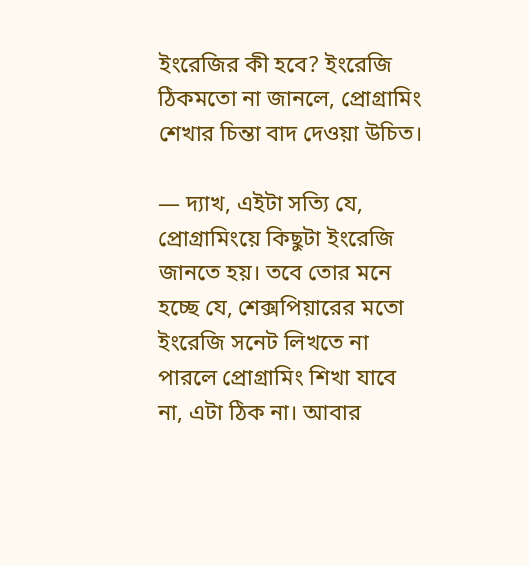ইংরেজির কী হবে? ইংরেজি ঠিকমতো না জানলে, প্রোগ্রামিং শেখার চিন্তা বাদ দেওয়া উচিত।

— দ্যাখ, এইটা সত্যি যে, প্রোগ্রামিংয়ে কিছুটা ইংরেজি জানতে হয়। তবে তোর মনে হচ্ছে যে, শেক্সপিয়ারের মতো ইংরেজি সনেট লিখতে না পারলে প্রোগ্রামিং শিখা যাবে না, এটা ঠিক না। আবার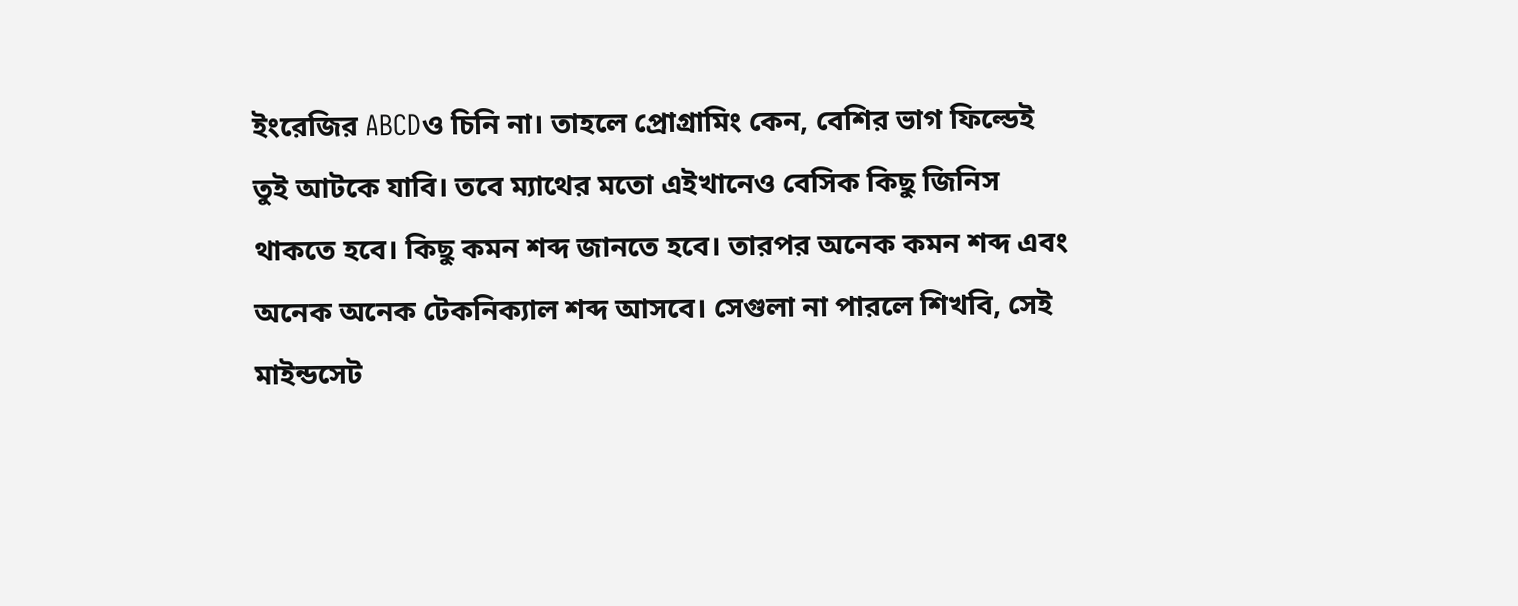ইংরেজির ABCDও চিনি না। তাহলে প্রোগ্রামিং কেন, বেশির ভাগ ফিল্ডেই তুই আটকে যাবি। তবে ম্যাথের মতো এইখানেও বেসিক কিছু জিনিস থাকতে হবে। কিছু কমন শব্দ জানতে হবে। তারপর অনেক কমন শব্দ এবং অনেক অনেক টেকনিক্যাল শব্দ আসবে। সেগুলা না পারলে শিখবি, সেই মাইন্ডসেট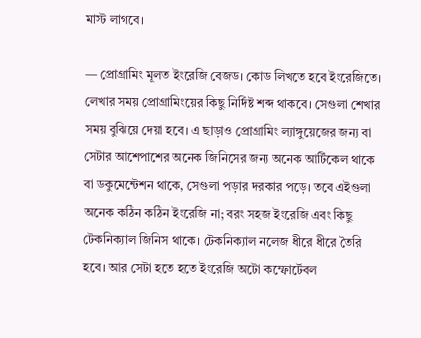মাস্ট লাগবে।

— প্রোগ্রামিং মূলত ইংরেজি বেজড। কোড লিখতে হবে ইংরেজিতে। লেখার সময় প্রোগ্রামিংয়ের কিছু নির্দিষ্ট শব্দ থাকবে। সেগুলা শেখার সময় বুঝিয়ে দেয়া হবে। এ ছাড়াও প্রোগ্রামিং ল্যাঙ্গুয়েজের জন্য বা সেটার আশেপাশের অনেক জিনিসের জন্য অনেক আর্টিকেল থাকে বা ডকুমেন্টেশন থাকে, সেগুলা পড়ার দরকার পড়ে। তবে এইগুলা অনেক কঠিন কঠিন ইংরেজি না; বরং সহজ ইংরেজি এবং কিছু টেকনিক্যাল জিনিস থাকে। টেকনিক্যাল নলেজ ধীরে ধীরে তৈরি হবে। আর সেটা হতে হতে ইংরেজি অটো কম্ফোর্টেবল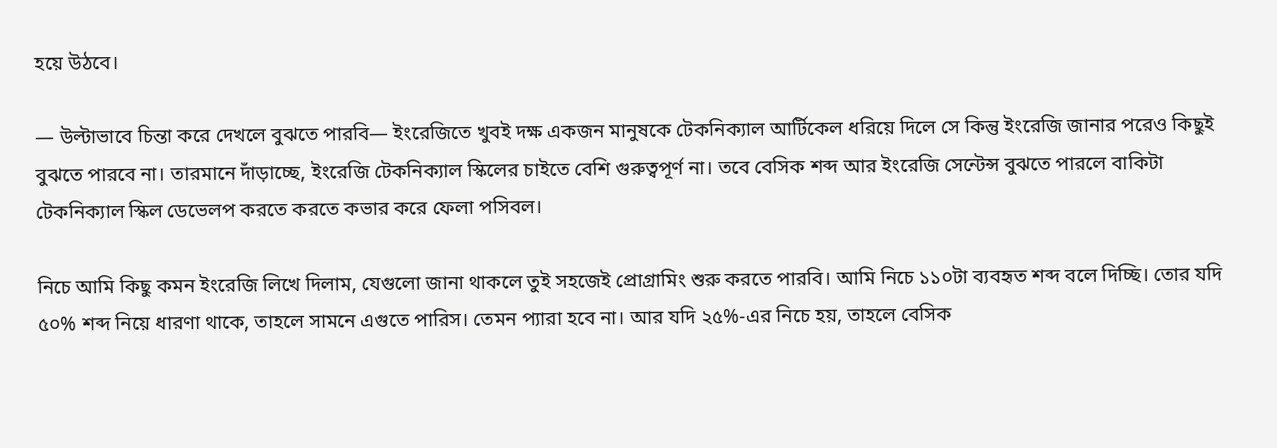হয়ে উঠবে।

— উল্টাভাবে চিন্তা করে দেখলে বুঝতে পারবি— ইংরেজিতে খুবই দক্ষ একজন মানুষকে টেকনিক্যাল আর্টিকেল ধরিয়ে দিলে সে কিন্তু ইংরেজি জানার পরেও কিছুই বুঝতে পারবে না। তারমানে দাঁড়াচ্ছে, ইংরেজি টেকনিক্যাল স্কিলের চাইতে বেশি গুরুত্বপূর্ণ না। তবে বেসিক শব্দ আর ইংরেজি সেন্টেন্স বুঝতে পারলে বাকিটা টেকনিক্যাল স্কিল ডেভেলপ করতে করতে কভার করে ফেলা পসিবল।

নিচে আমি কিছু কমন ইংরেজি লিখে দিলাম, যেগুলো জানা থাকলে তুই সহজেই প্রোগ্রামিং শুরু করতে পারবি। আমি নিচে ১১০টা ব্যবহৃত শব্দ বলে দিচ্ছি। তোর যদি ৫০% শব্দ নিয়ে ধারণা থাকে, তাহলে সামনে এগুতে পারিস। তেমন প্যারা হবে না। আর যদি ২৫%-এর নিচে হয়, তাহলে বেসিক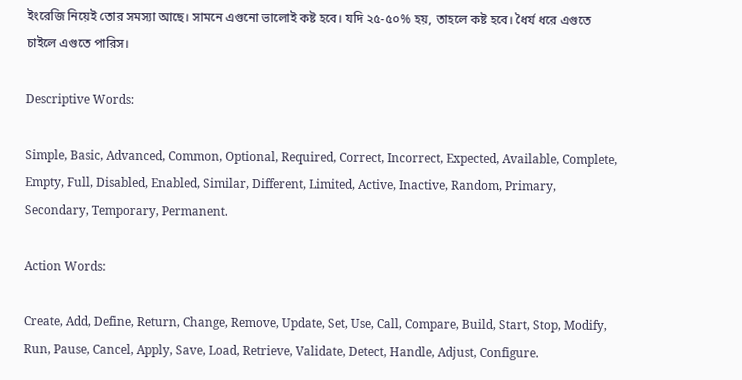ইংরেজি নিয়েই তোর সমস্যা আছে। সামনে এগুনো ভালোই কষ্ট হবে। যদি ২৫-৫০% হয়, তাহলে কষ্ট হবে। ধৈর্য ধরে এগুতে চাইলে এগুতে পারিস।

Descriptive Words:

Simple, Basic, Advanced, Common, Optional, Required, Correct, Incorrect, Expected, Available, Complete, Empty, Full, Disabled, Enabled, Similar, Different, Limited, Active, Inactive, Random, Primary, Secondary, Temporary, Permanent.

Action Words:

Create, Add, Define, Return, Change, Remove, Update, Set, Use, Call, Compare, Build, Start, Stop, Modify, Run, Pause, Cancel, Apply, Save, Load, Retrieve, Validate, Detect, Handle, Adjust, Configure.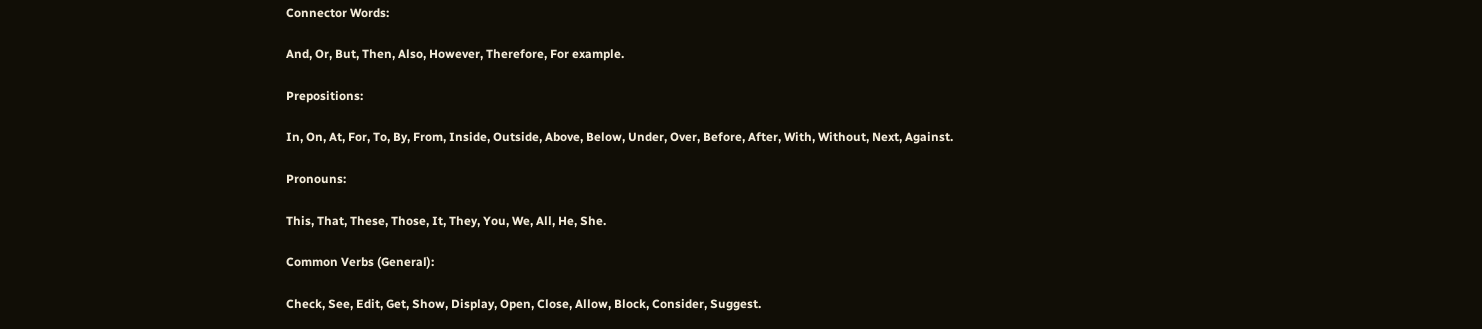Connector Words:

And, Or, But, Then, Also, However, Therefore, For example.

Prepositions:

In, On, At, For, To, By, From, Inside, Outside, Above, Below, Under, Over, Before, After, With, Without, Next, Against.

Pronouns:

This, That, These, Those, It, They, You, We, All, He, She.

Common Verbs (General):

Check, See, Edit, Get, Show, Display, Open, Close, Allow, Block, Consider, Suggest.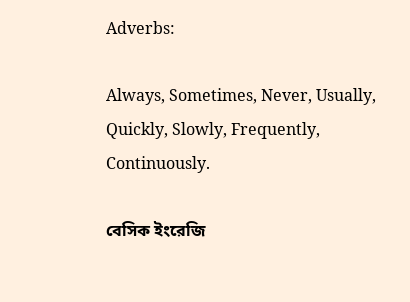Adverbs:

Always, Sometimes, Never, Usually, Quickly, Slowly, Frequently, Continuously.

বেসিক ইংরেজি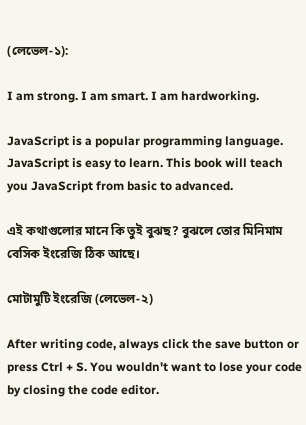(লেভেল-১):

I am strong. I am smart. I am hardworking.

JavaScript is a popular programming language. JavaScript is easy to learn. This book will teach you JavaScript from basic to advanced.

এই কথাগুলোর মানে কি তুই বুঝছ? বুঝলে তোর মিনিমাম বেসিক ইংরেজি ঠিক আছে।

মোটামুটি ইংরেজি (লেভেল-২)

After writing code, always click the save button or press Ctrl + S. You wouldn't want to lose your code by closing the code editor.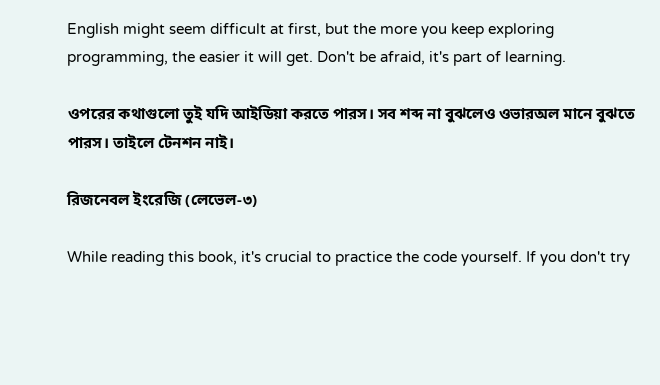English might seem difficult at first, but the more you keep exploring programming, the easier it will get. Don't be afraid, it's part of learning.

ওপরের কথাগুলো তুই যদি আইডিয়া করতে পারস। সব শব্দ না বুঝলেও ওভারঅল মানে বুঝতে পারস। তাইলে টেনশন নাই।

রিজনেবল ইংরেজি (লেভেল-৩)

While reading this book, it's crucial to practice the code yourself. If you don't try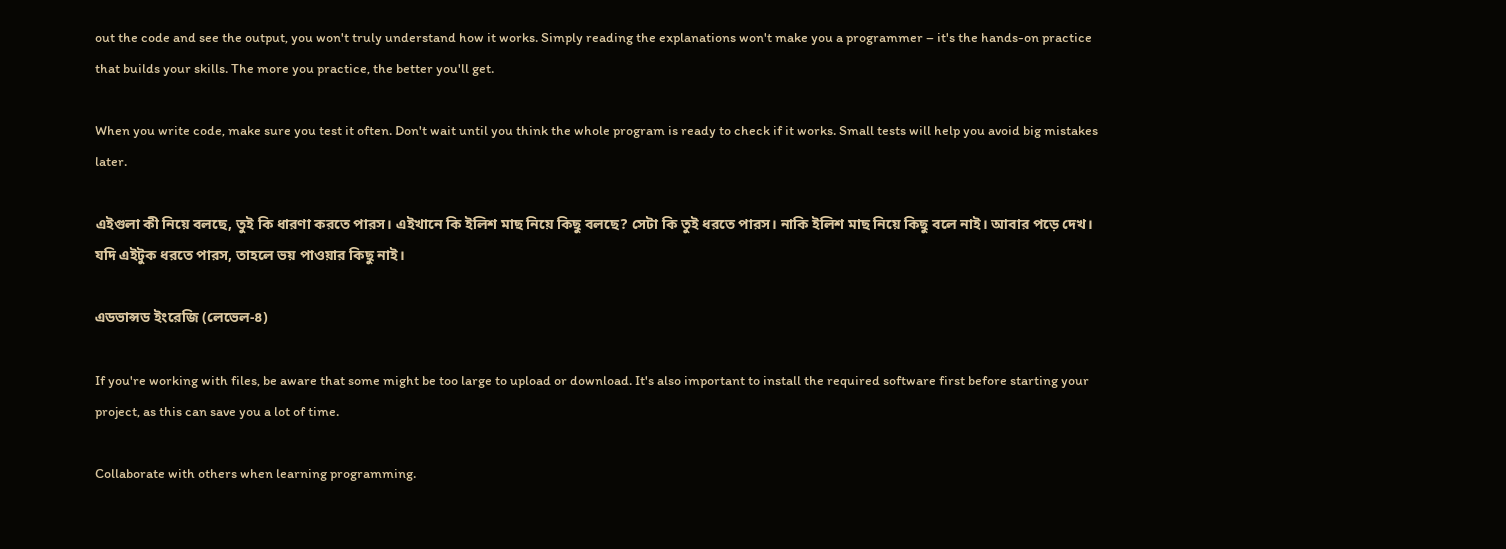out the code and see the output, you won't truly understand how it works. Simply reading the explanations won't make you a programmer – it's the hands-on practice that builds your skills. The more you practice, the better you'll get.

When you write code, make sure you test it often. Don't wait until you think the whole program is ready to check if it works. Small tests will help you avoid big mistakes later.

এইগুলা কী নিয়ে বলছে, তুই কি ধারণা করতে পারস। এইখানে কি ইলিশ মাছ নিয়ে কিছু বলছে? সেটা কি তুই ধরতে পারস। নাকি ইলিশ মাছ নিয়ে কিছু বলে নাই। আবার পড়ে দেখ। যদি এইটুক ধরতে পারস, তাহলে ভয় পাওয়ার কিছু নাই।

এডভান্সড ইংরেজি (লেভেল-৪)

If you're working with files, be aware that some might be too large to upload or download. It's also important to install the required software first before starting your project, as this can save you a lot of time.

Collaborate with others when learning programming.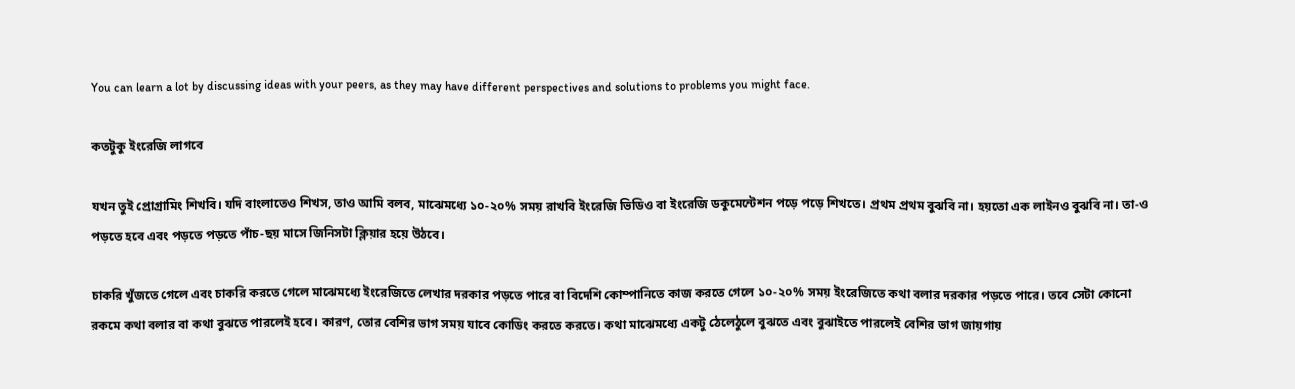You can learn a lot by discussing ideas with your peers, as they may have different perspectives and solutions to problems you might face.

কতটুকু ইংরেজি লাগবে

যখন তুই প্রোগ্রামিং শিখবি। যদি বাংলাতেও শিখস, তাও আমি বলব, মাঝেমধ্যে ১০-২০% সময় রাখবি ইংরেজি ভিডিও বা ইংরেজি ডকুমেন্টেশন পড়ে পড়ে শিখতে। প্রথম প্রথম বুঝবি না। হয়তো এক লাইনও বুঝবি না। তা-ও পড়তে হবে এবং পড়তে পড়তে পাঁচ-ছয় মাসে জিনিসটা ক্লিয়ার হয়ে উঠবে।

চাকরি খুঁজতে গেলে এবং চাকরি করতে গেলে মাঝেমধ্যে ইংরেজিতে লেখার দরকার পড়তে পারে বা বিদেশি কোম্পানিতে কাজ করতে গেলে ১০-২০% সময় ইংরেজিতে কথা বলার দরকার পড়তে পারে। তবে সেটা কোনো রকমে কথা বলার বা কথা বুঝতে পারলেই হবে। কারণ, তোর বেশির ভাগ সময় যাবে কোডিং করতে করতে। কথা মাঝেমধ্যে একটু ঠেলেঠুলে বুঝতে এবং বুঝাইতে পারলেই বেশির ভাগ জায়গায়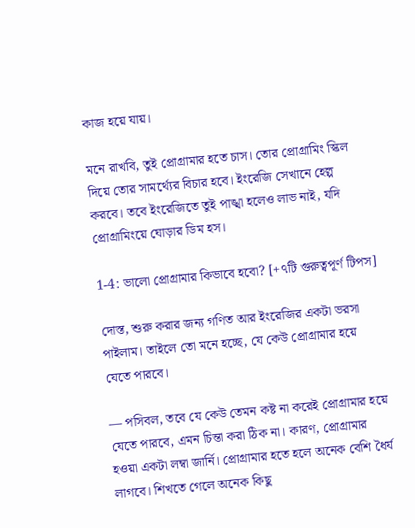কাজ হয়ে যায়।

মনে রাখবি, তুই প্রোগ্রামার হতে চাস। তোর প্রোগ্রামিং স্কিল দিয়ে তোর সামর্থ্যের বিচার হবে। ইংরেজি সেখানে হেল্প করবে। তবে ইংরেজিতে তুই পাঙ্খা হলেও লাভ নাই, যদি প্রোগ্রামিংয়ে ঘোড়ার ডিম হস।

1-4: ভালো প্রোগ্রামার কিভাবে হবো? [+৭টি গুরুত্বপূর্ণ টিপস]

দোস্ত, শুরু করার জন্য গণিত আর ইংরেজির একটা ভরসা পাইলাম। তাইলে তো মনে হচ্ছে, যে কেউ প্রোগ্রামার হয়ে যেতে পারবে।

— পসিবল, তবে যে কেউ তেমন কষ্ট না করেই প্রোগ্রামার হয়ে যেতে পারবে, এমন চিন্তা করা ঠিক না। কারণ, প্রোগ্রামার হওয়া একটা লম্বা জার্নি। প্রোগ্রামার হতে হলে অনেক বেশি ধৈর্য লাগবে। শিখতে গেলে অনেক কিছু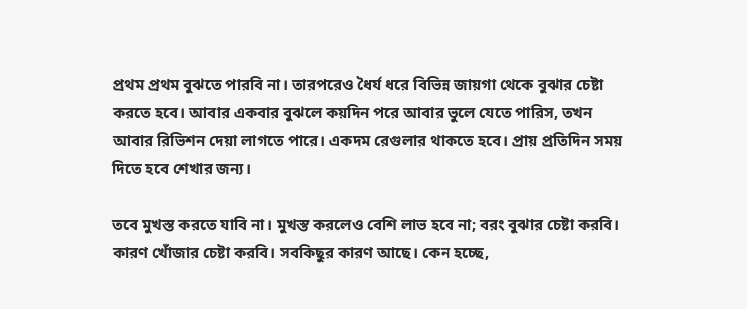প্রথম প্রথম বুঝতে পারবি না। তারপরেও ধৈর্য ধরে বিভিন্ন জায়গা থেকে বুঝার চেষ্টা করতে হবে। আবার একবার বুঝলে কয়দিন পরে আবার ভুলে যেতে পারিস, তখন আবার রিভিশন দেয়া লাগতে পারে। একদম রেগুলার থাকতে হবে। প্রায় প্রতিদিন সময় দিতে হবে শেখার জন্য।

তবে মুখস্ত করতে যাবি না। মুখস্ত করলেও বেশি লাভ হবে না; বরং বুঝার চেষ্টা করবি। কারণ খোঁজার চেষ্টা করবি। সবকিছুর কারণ আছে। কেন হচ্ছে,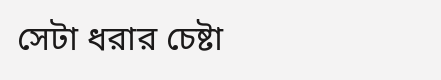সেটা ধরার চেষ্টা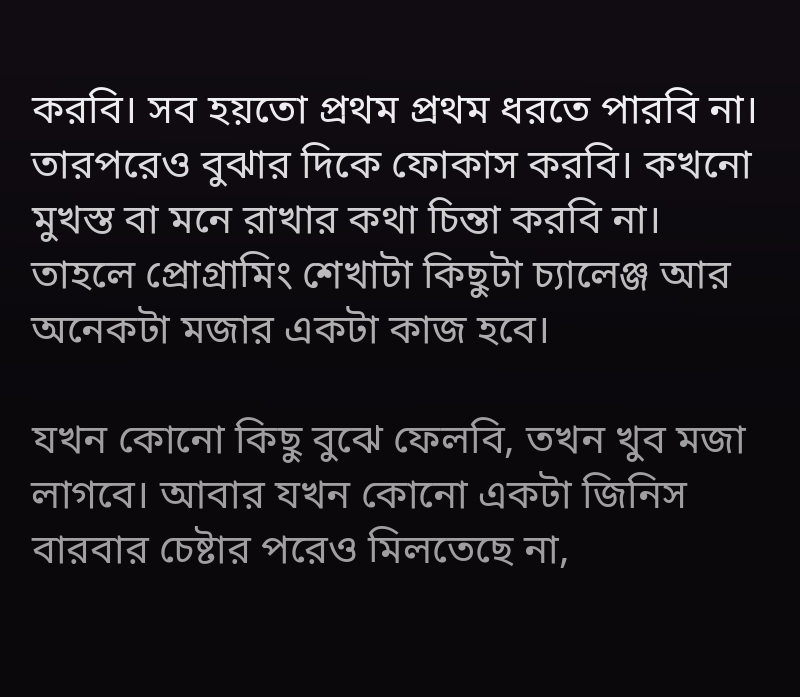করবি। সব হয়তো প্রথম প্রথম ধরতে পারবি না। তারপরেও বুঝার দিকে ফোকাস করবি। কখনো মুখস্ত বা মনে রাখার কথা চিন্তা করবি না। তাহলে প্রোগ্রামিং শেখাটা কিছুটা চ্যালেঞ্জ আর অনেকটা মজার একটা কাজ হবে।

যখন কোনো কিছু বুঝে ফেলবি, তখন খুব মজা লাগবে। আবার যখন কোনো একটা জিনিস বারবার চেষ্টার পরেও মিলতেছে না,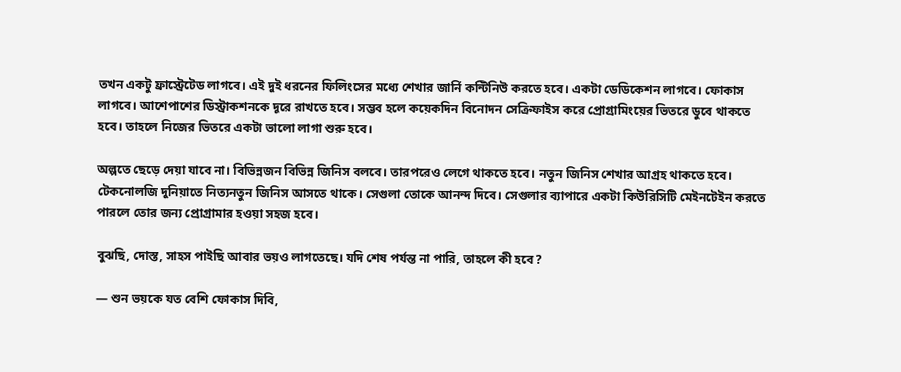তখন একটু ফ্রাস্ট্রেটেড লাগবে। এই দুই ধরনের ফিলিংসের মধ্যে শেখার জার্নি কন্টিনিউ করতে হবে। একটা ডেডিকেশন লাগবে। ফোকাস লাগবে। আশেপাশের ডিস্ট্রাকশনকে দূরে রাখতে হবে। সম্ভব হলে কয়েকদিন বিনোদন সেক্রিফাইস করে প্রোগ্রামিংয়ের ভিতরে ডুবে থাকতে হবে। তাহলে নিজের ভিতরে একটা ভালো লাগা শুরু হবে।

অল্পতে ছেড়ে দেয়া যাবে না। বিভিন্নজন বিভিন্ন জিনিস বলবে। তারপরেও লেগে থাকতে হবে। নতুন জিনিস শেখার আগ্রহ থাকতে হবে। টেকনোলজি দুনিয়াতে নিত্যনতুন জিনিস আসতে থাকে। সেগুলা তোকে আনন্দ দিবে। সেগুলার ব্যাপারে একটা কিউরিসিটি মেইনটেইন করতে পারলে তোর জন্য প্রোগ্রামার হওয়া সহজ হবে।

বুঝছি, দোস্ত, সাহস পাইছি আবার ভয়ও লাগতেছে। যদি শেষ পর্যন্ত না পারি, তাহলে কী হবে?

— শুন ভয়কে যত বেশি ফোকাস দিবি,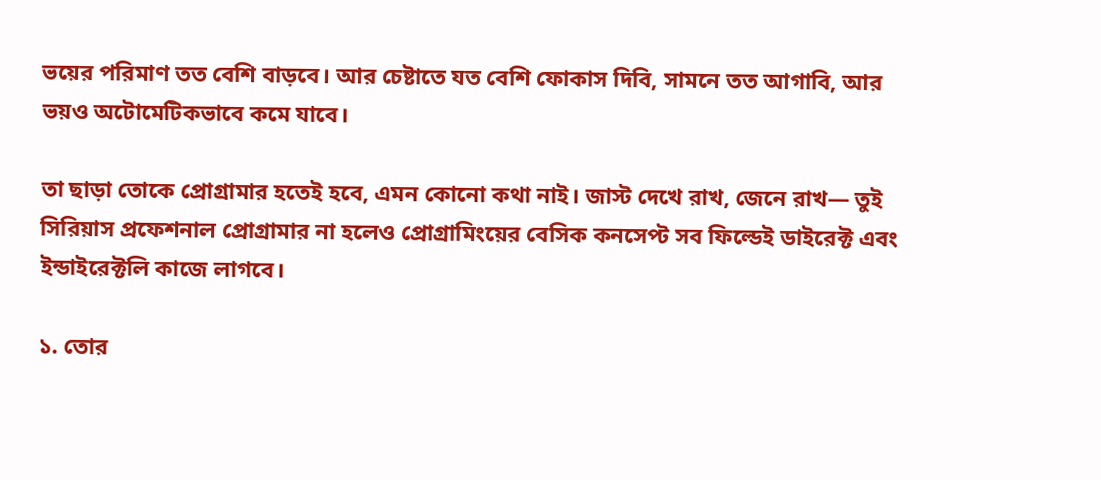ভয়ের পরিমাণ তত বেশি বাড়বে। আর চেষ্টাতে যত বেশি ফোকাস দিবি, সামনে তত আগাবি, আর ভয়ও অটোমেটিকভাবে কমে যাবে।

তা ছাড়া তোকে প্রোগ্রামার হতেই হবে, এমন কোনো কথা নাই। জাস্ট দেখে রাখ, জেনে রাখ— তুই সিরিয়াস প্রফেশনাল প্রোগ্রামার না হলেও প্রোগ্রামিংয়ের বেসিক কনসেপ্ট সব ফিল্ডেই ডাইরেক্ট এবং ইন্ডাইরেক্টলি কাজে লাগবে।

১. তোর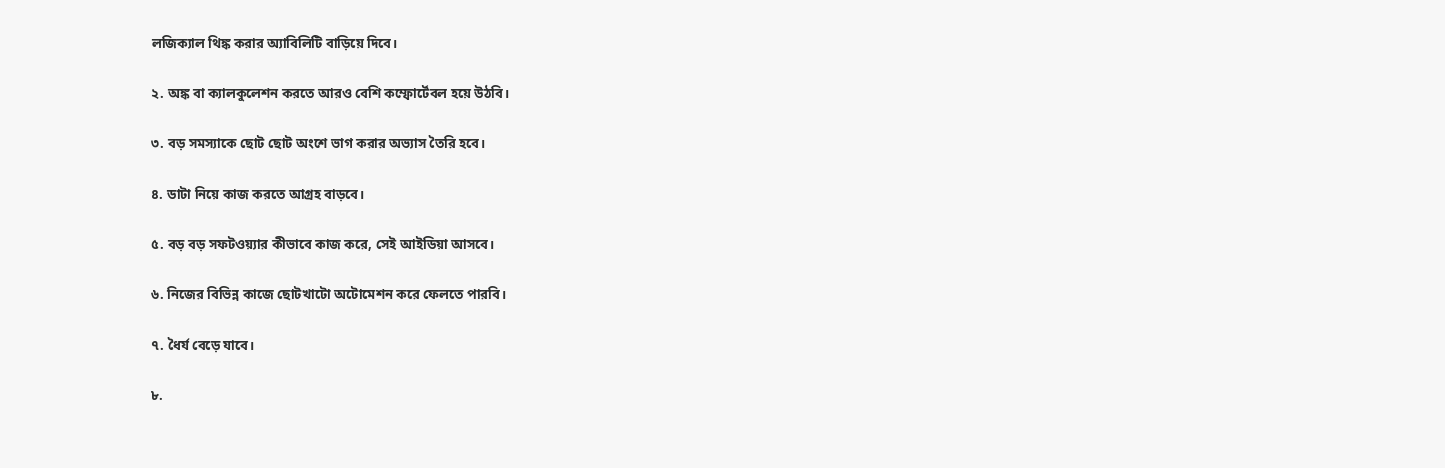লজিক্যাল থিঙ্ক করার অ্যাবিলিটি বাড়িয়ে দিবে।

২. অঙ্ক বা ক্যালকুলেশন করতে আরও বেশি কম্ফোর্টেবল হয়ে উঠবি।

৩. বড় সমস্যাকে ছোট ছোট অংশে ভাগ করার অভ্যাস তৈরি হবে।

৪. ডাটা নিয়ে কাজ করতে আগ্রহ বাড়বে।

৫. বড় বড় সফটওয়্যার কীভাবে কাজ করে, সেই আইডিয়া আসবে।

৬. নিজের বিভিন্ন কাজে ছোটখাটো অটোমেশন করে ফেলতে পারবি।

৭. ধৈর্য বেড়ে যাবে।

৮.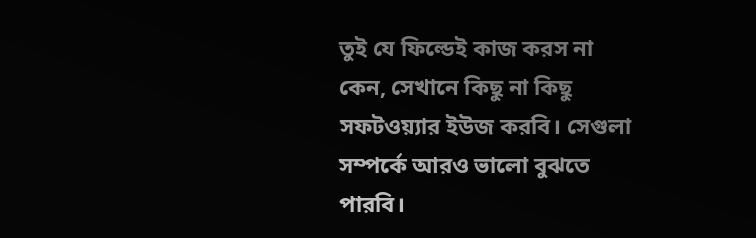তুই যে ফিল্ডেই কাজ করস না কেন, সেখানে কিছু না কিছু সফটওয়্যার ইউজ করবি। সেগুলা সম্পর্কে আরও ভালো বুঝতে পারবি।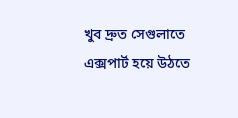খুব দ্রুত সেগুলাতে এক্সপার্ট হয়ে উঠতে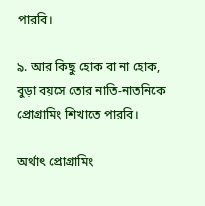পারবি।

৯. আর কিছু হোক বা না হোক, বুড়া বয়সে তোর নাতি-নাতনিকে প্রোগ্রামিং শিখাতে পারবি।

অর্থাৎ প্রোগ্রামিং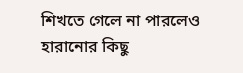শিখতে গেলে না পারলেও হারানোর কিছু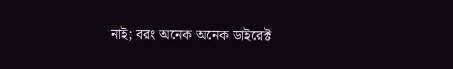নাই; বরং অনেক অনেক ডাইরেক্ট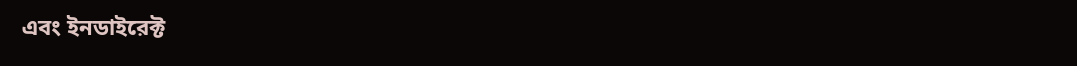এবং ইনডাইরেক্ট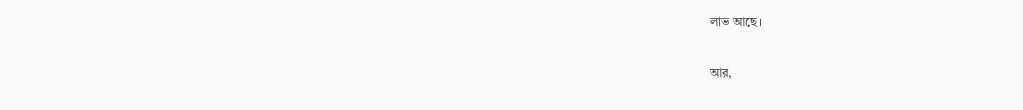লাভ আছে।

আর,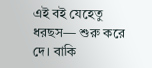এই বই যেহেতু ধরছস— শুরু করে দে। বাকি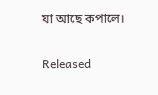যা আছে কপালে।

Released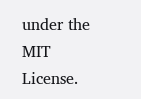under the MIT License.